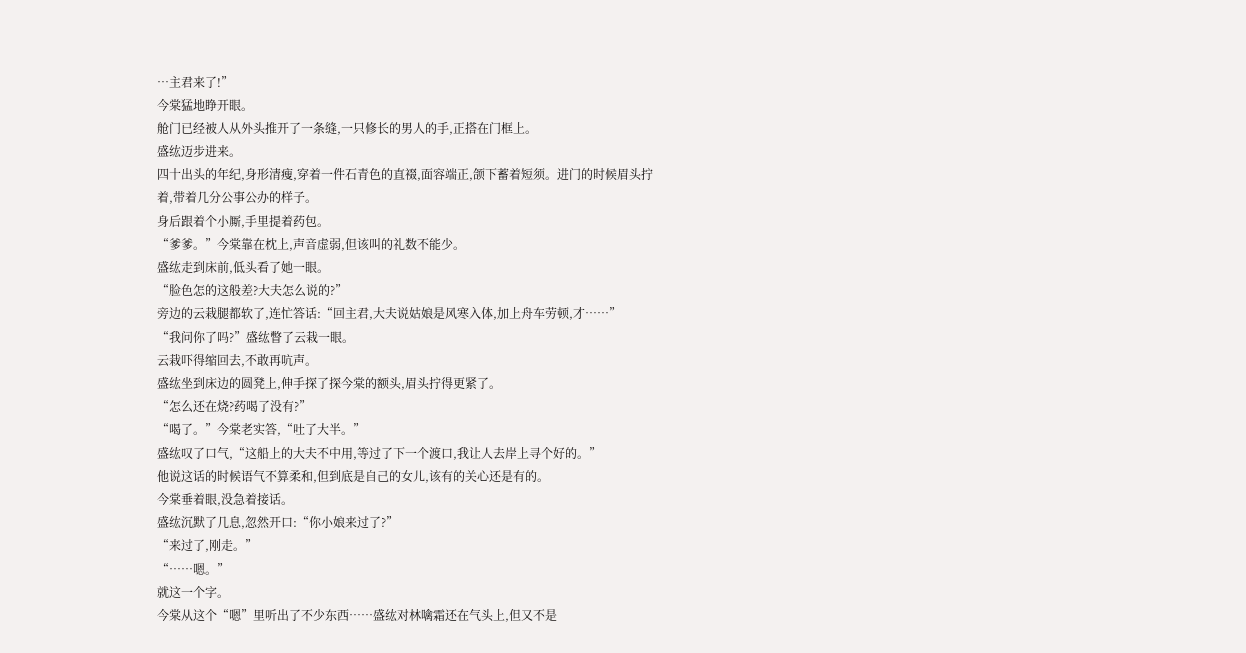…主君来了!”
今棠猛地睁开眼。
舱门已经被人从外头推开了一条缝,一只修长的男人的手,正搭在门框上。
盛纮迈步进来。
四十出头的年纪,身形清瘦,穿着一件石青色的直裰,面容端正,颌下蓄着短须。进门的时候眉头拧着,带着几分公事公办的样子。
身后跟着个小厮,手里提着药包。
“爹爹。”今棠靠在枕上,声音虚弱,但该叫的礼数不能少。
盛纮走到床前,低头看了她一眼。
“脸色怎的这般差?大夫怎么说的?”
旁边的云栽腿都软了,连忙答话:“回主君,大夫说姑娘是风寒入体,加上舟车劳顿,才……”
“我问你了吗?”盛纮瞥了云栽一眼。
云栽吓得缩回去,不敢再吭声。
盛纮坐到床边的圆凳上,伸手探了探今棠的额头,眉头拧得更紧了。
“怎么还在烧?药喝了没有?”
“喝了。”今棠老实答,“吐了大半。”
盛纮叹了口气,“这船上的大夫不中用,等过了下一个渡口,我让人去岸上寻个好的。”
他说这话的时候语气不算柔和,但到底是自己的女儿,该有的关心还是有的。
今棠垂着眼,没急着接话。
盛纮沉默了几息,忽然开口:“你小娘来过了?”
“来过了,刚走。”
“……嗯。”
就这一个字。
今棠从这个“嗯”里听出了不少东西……盛纮对林噙霜还在气头上,但又不是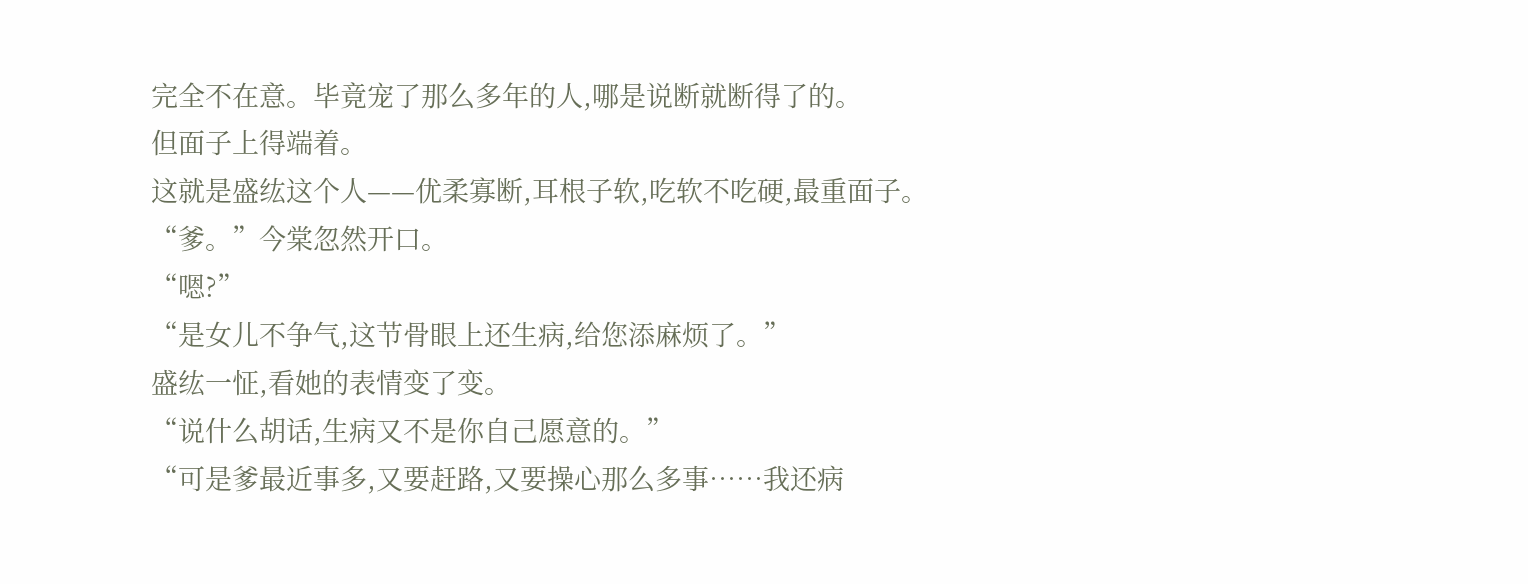完全不在意。毕竟宠了那么多年的人,哪是说断就断得了的。
但面子上得端着。
这就是盛纮这个人——优柔寡断,耳根子软,吃软不吃硬,最重面子。
“爹。”今棠忽然开口。
“嗯?”
“是女儿不争气,这节骨眼上还生病,给您添麻烦了。”
盛纮一怔,看她的表情变了变。
“说什么胡话,生病又不是你自己愿意的。”
“可是爹最近事多,又要赶路,又要操心那么多事……我还病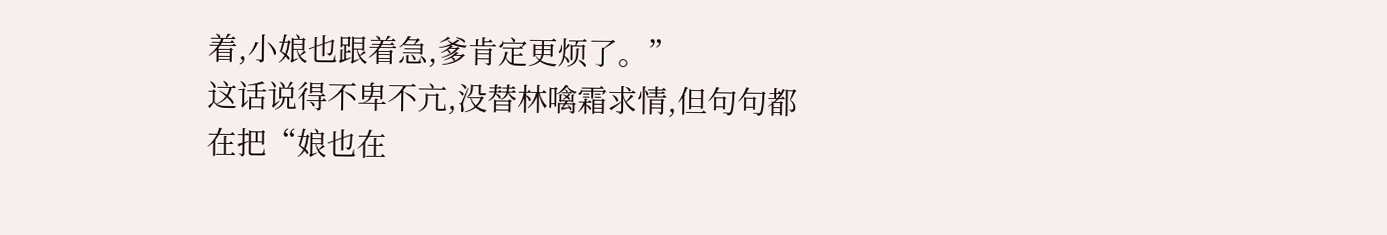着,小娘也跟着急,爹肯定更烦了。”
这话说得不卑不亢,没替林噙霜求情,但句句都在把“娘也在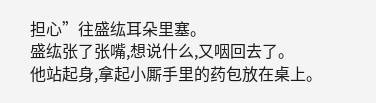担心”往盛纮耳朵里塞。
盛纮张了张嘴,想说什么,又咽回去了。
他站起身,拿起小厮手里的药包放在桌上。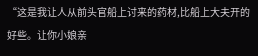“这是我让人从前头官船上讨来的药材,比船上大夫开的好些。让你小娘亲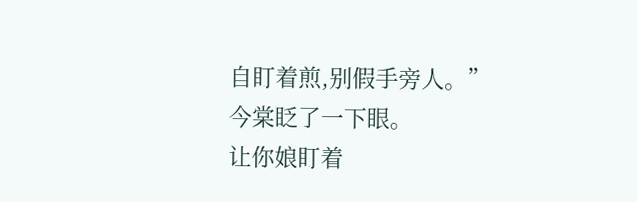自盯着煎,别假手旁人。”
今棠眨了一下眼。
让你娘盯着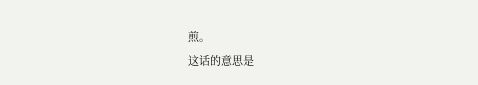煎。
这话的意思是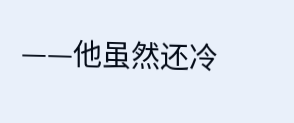——他虽然还冷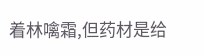着林噙霜,但药材是给